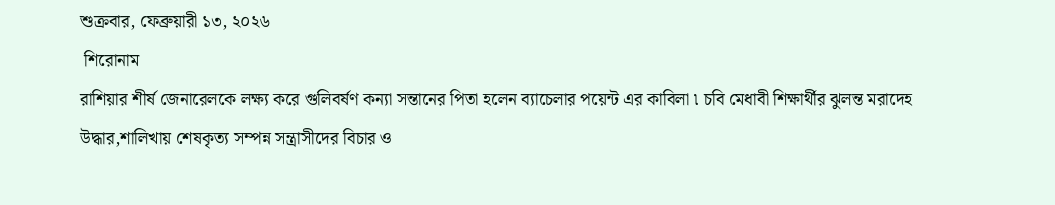শুক্রবার, ফেব্রুয়ারী ১৩, ২০২৬
 শিরোনাম
রাশিয়ার শীর্ষ জেনারেলকে লক্ষ্য করে গুলিবর্ষণ কন্যা সন্তানের পিতা হলেন ব্যাচেলার পয়েন্ট এর কাবিলা ৷ চবি মেধাবী শিক্ষার্থীর ঝুলন্ত মরাদেহ উদ্ধার,শালিখায় শেষকৃত্য সম্পন্ন সন্ত্রাসীদের বিচার ও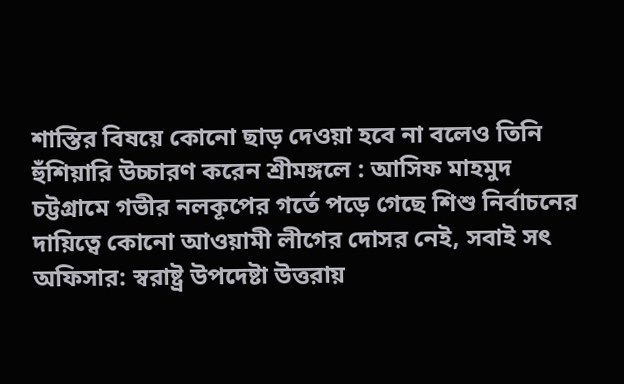শাস্তির বিষয়ে কোনো ছাড় দেওয়া হবে না বলেও তিনি হুঁশিয়ারি উচ্চারণ করেন শ্রীমঙ্গলে : আসিফ মাহমুদ চট্টগ্রামে গভীর নলকূপের গর্তে পড়ে গেছে শিশু নির্বাচনের দায়িত্বে কোনো আওয়ামী লীগের দোসর নেই, সবাই সৎ অফিসার: স্বরাষ্ট্র উপদেষ্টা উত্তরায়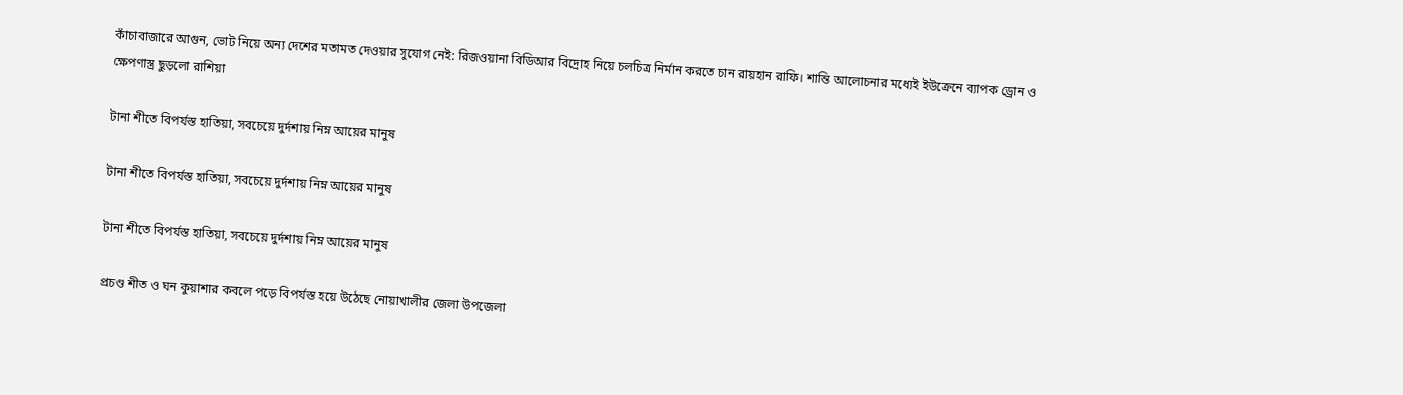কাঁচাবাজারে আগুন, ভোট নিয়ে অন্য দেশের মতামত দেওয়ার সুযোগ নেই: রিজওয়ানা বিডিআর বিদ্রোহ নিয়ে চলচিত্র নির্মান করতে চান রায়হান রাফি। শান্তি আলোচনার মধ্যেই ইউক্রেনে ব্যাপক ড্রোন ও ক্ষেপণাস্ত্র ছুড়লো রাশিয়া

টানা শীতে বিপর্যস্ত হাতিয়া, সবচেয়ে দুর্দশায় নিম্ন আয়ের মানুষ

টানা শীতে বিপর্যস্ত হাতিয়া, সবচেয়ে দুর্দশায় নিম্ন আয়ের মানুষ

টানা শীতে বিপর্যস্ত হাতিয়া, সবচেয়ে দুর্দশায় নিম্ন আয়ের মানুষ

প্রচণ্ড শীত ও ঘন কুয়াশার কবলে পড়ে বিপর্যস্ত হয়ে উঠেছে নোয়াখালীর জেলা উপজেলা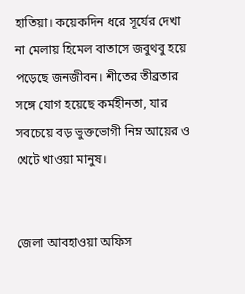হাতিয়া। কয়েকদিন ধরে সূর্যের দেখা না মেলায় হিমেল বাতাসে জবুথবু হয়ে পড়েছে জনজীবন। শীতের তীব্রতার সঙ্গে যোগ হয়েছে কর্মহীনতা, যার সবচেয়ে বড় ভুক্তভোগী নিম্ন আয়ের ও খেটে খাওয়া মানুষ।


জেলা আবহাওয়া অফিস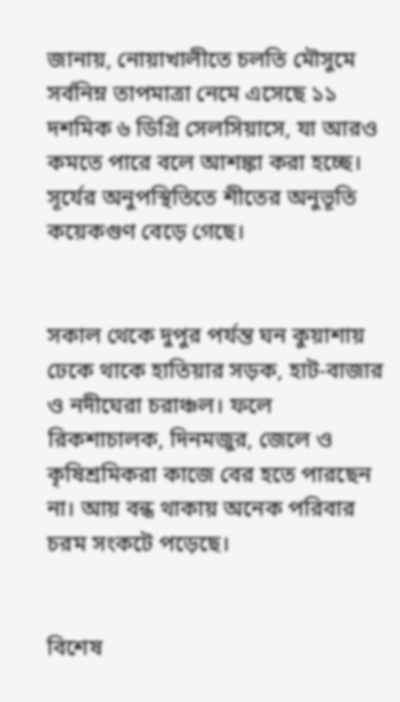জানায়, নোয়াখালীতে চলতি মৌসুমে সর্বনিম্ন তাপমাত্রা নেমে এসেছে ১১ দশমিক ৬ ডিগ্রি সেলসিয়াসে, যা আরও কমতে পারে বলে আশঙ্কা করা হচ্ছে। সূর্যের অনুপস্থিতিতে শীতের অনুভূতি কয়েকগুণ বেড়ে গেছে।


সকাল থেকে দুপুর পর্যন্ত ঘন কুয়াশায় ঢেকে থাকে হাতিয়ার সড়ক, হাট-বাজার ও নদীঘেরা চরাঞ্চল। ফলে রিকশাচালক, দিনমজুর, জেলে ও কৃষিশ্রমিকরা কাজে বের হতে পারছেন না। আয় বন্ধ থাকায় অনেক পরিবার চরম সংকটে পড়েছে।


বিশেষ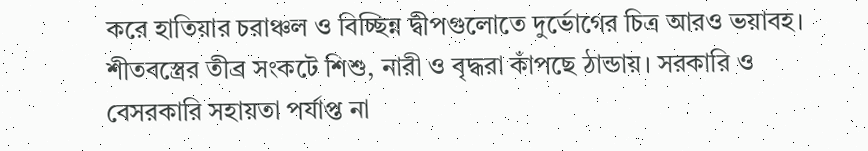করে হাতিয়ার চরাঞ্চল ও বিচ্ছিন্ন দ্বীপগুলোতে দুর্ভোগের চিত্র আরও ভয়াবহ। শীতবস্ত্রের তীব্র সংকটে শিশু, নারী ও বৃদ্ধরা কাঁপছে ঠান্ডায়। সরকারি ও বেসরকারি সহায়তা পর্যাপ্ত না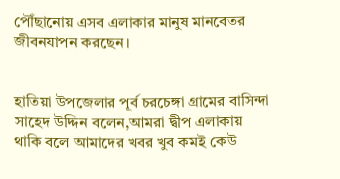পৌঁছানোয় এসব এলাকার মানুষ মানবেতর জীবনযাপন করছেন।


হাতিয়া উপজেলার পূর্ব চরচেঙ্গা গ্রামের বাসিন্দা সাহেদ উদ্দিন বলেন,আমরা দ্বীপ এলাকায় থাকি বলে আমাদের খবর খুব কমই কেউ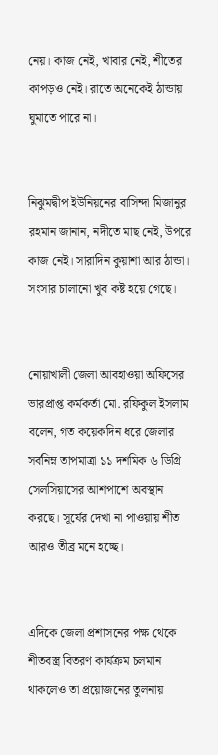নেয়। কাজ নেই, খাবার নেই, শীতের কাপড়ও নেই। রাতে অনেকেই ঠান্ডায় ঘুমাতে পারে না।


নিঝুমদ্বীপ ইউনিয়নের বাসিন্দা মিজানুর রহমান জানান, নদীতে মাছ নেই, উপরে কাজ নেই। সারাদিন কুয়াশা আর ঠান্ডা। সংসার চালানো খুব কষ্ট হয়ে গেছে।


নোয়াখালী জেলা আবহাওয়া অফিসের ভারপ্রাপ্ত কর্মকর্তা মো. রফিকুল ইসলাম বলেন, গত কয়েকদিন ধরে জেলার সর্বনিম্ন তাপমাত্রা ১১ দশমিক ৬ ডিগ্রি সেলসিয়াসের আশপাশে অবস্থান করছে। সূর্যের দেখা না পাওয়ায় শীত আরও তীব্র মনে হচ্ছে।


এদিকে জেলা প্রশাসনের পক্ষ থেকে শীতবস্ত্র বিতরণ কার্যক্রম চলমান থাকলেও তা প্রয়োজনের তুলনায়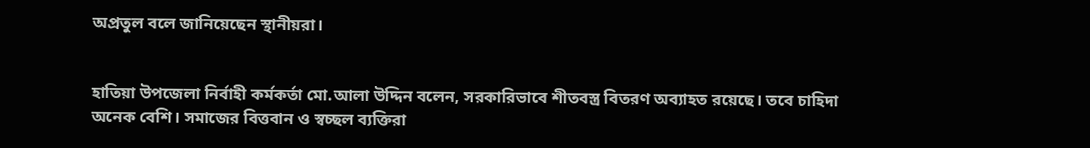অপ্রতুল বলে জানিয়েছেন স্থানীয়রা।


হাতিয়া উপজেলা নির্বাহী কর্মকর্তা মো.আলা উদ্দিন বলেন, সরকারিভাবে শীতবস্ত্র বিতরণ অব্যাহত রয়েছে। তবে চাহিদা অনেক বেশি। সমাজের বিত্তবান ও স্বচ্ছল ব্যক্তিরা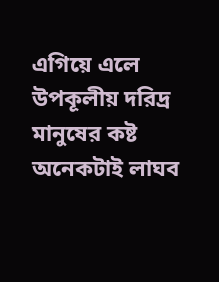এগিয়ে এলে উপকূলীয় দরিদ্র মানুষের কষ্ট অনেকটাই লাঘব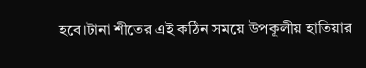হবে।টানা শীতের এই কঠিন সময়ে উপকূলীয় হাতিয়ার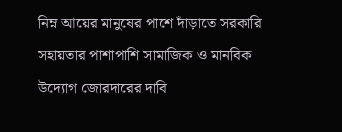নিম্ন আয়ের মানুষের পাশে দাঁড়াতে সরকারি সহায়তার পাশাপাশি সামাজিক ও মানবিক উদ্যোগ জোরদারের দাবি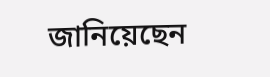জানিয়েছেন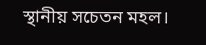স্থানীয় সচেতন মহল।